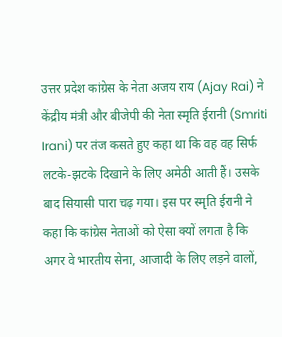उत्तर प्रदेश कांग्रेस के नेता अजय राय (Ajay Rai) ने केंद्रीय मंत्री और बीजेपी की नेता स्मृति ईरानी (Smriti Irani) पर तंज कसते हुए कहा था कि वह वह सिर्फ लटके-झटके दिखाने के लिए अमेठी आती हैं। उसके बाद सियासी पारा चढ़ गया। इस पर स्मृति ईरानी ने कहा कि कांग्रेस नेताओं को ऐसा क्यों लगता है कि अगर वे भारतीय सेना, आजादी के लिए लड़ने वालों,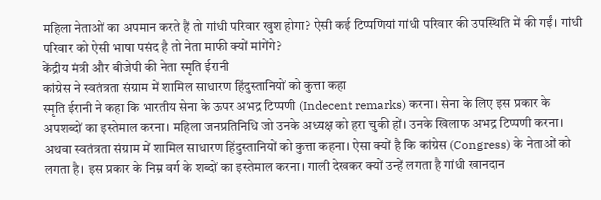महिला नेताओं का अपमान करते हैं तो गांधी परिवार खुश होगा? ऐसी कई टिप्पणियां गांधी परिवार की उपस्थिति में की गईं। गांधी परिवार को ऐसी भाषा पसंद है तो नेता माफी क्यों मांगेंगे?
केंद्रीय मंत्री और बीजेपी की नेता स्मृति ईरानी
कांग्रेस ने स्वतंत्रता संग्राम में शामिल साधारण हिंदुस्तानियों को कुत्ता कहा
स्मृति ईरानी ने कहा कि भारतीय सेना के ऊपर अभद्र टिप्पणी (Indecent remarks) करना। सेना के लिए इस प्रकार के अपशब्दों का इस्तेमाल करना। महिला जनप्रतिनिधि जो उनके अध्यक्ष को हरा चुकी हों। उनके खिलाफ अभद्र टिप्पणी करना। अथवा स्वतंत्रता संग्राम में शामिल साधारण हिंदुस्तानियों को कुत्ता कहना। ऐसा क्यों है कि कांग्रेस (Congress) के नेताओं को लगता है। इस प्रकार के निम्न वर्ग के शब्दों का इस्तेमाल करना। गाली देखकर क्यों उन्हें लगता है गांधी खानदान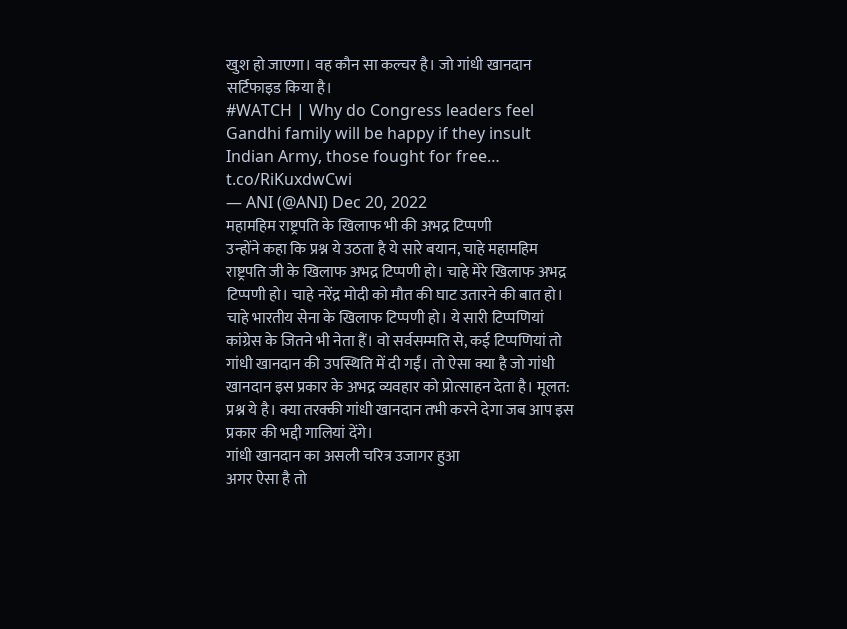खुश हो जाएगा। वह कौन सा कल्चर है। जो गांधी खानदान सर्टिफाइड किया है।
#WATCH | Why do Congress leaders feel Gandhi family will be happy if they insult Indian Army, those fought for free… t.co/RiKuxdwCwi
— ANI (@ANI) Dec 20, 2022
महामहिम राष्ट्रपति के खिलाफ भी की अभद्र टिप्पणी
उन्होंने कहा कि प्रश्न ये उठता है ये सारे बयान, चाहे महामहिम राष्ट्रपति जी के खिलाफ अभद्र टिप्पणी हो। चाहे मेरे खिलाफ अभद्र टिप्पणी हो। चाहे नरेंद्र मोदी को मौत की घाट उतारने की बात हो। चाहे भारतीय सेना के खिलाफ टिप्पणी हो। ये सारी टिप्पणियां कांग्रेस के जितने भी नेता हैं। वो सर्वसम्मति से, कई टिप्पणियां तो गांधी खानदान की उपस्थिति में दी गईं। तो ऐसा क्या है जो गांधी खानदान इस प्रकार के अभद्र व्यवहार को प्रोत्साहन देता है। मूलत: प्रश्न ये है। क्या तरक्की गांधी खानदान तभी करने देगा जब आप इस प्रकार की भद्दी गालियां देंगे।
गांधी खानदान का असली चरित्र उजागर हुआ
अगर ऐसा है तो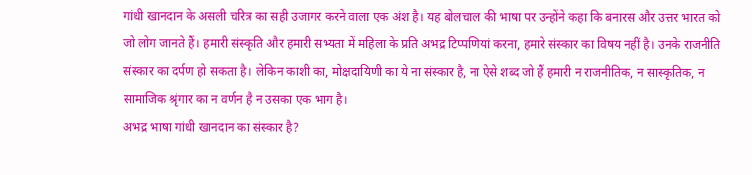गांधी खानदान के असली चरित्र का सही उजागर करने वाला एक अंश है। यह बोलचाल की भाषा पर उन्होंने कहा कि बनारस और उत्तर भारत को जो लोग जानते हैं। हमारी संस्कृति और हमारी सभ्यता में महिला के प्रति अभद्र टिप्पणियां करना, हमारे संस्कार का विषय नहीं है। उनके राजनीति संस्कार का दर्पण हो सकता है। लेकिन काशी का, मोक्षदायिणी का ये ना संस्कार है, ना ऐसे शब्द जो हैं हमारी न राजनीतिक, न सास्कृतिक, न सामाजिक श्रृंगार का न वर्णन है न उसका एक भाग है।
अभद्र भाषा गांधी खानदान का संस्कार है?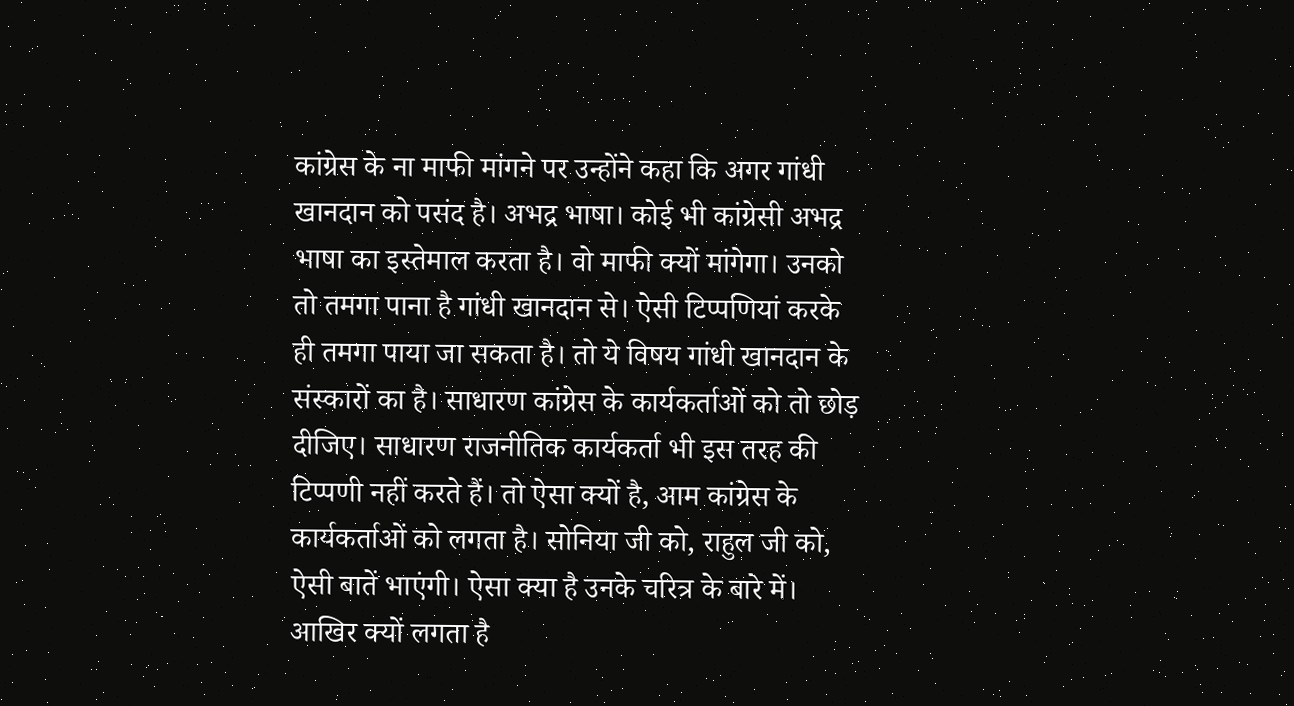कांग्रेस के ना माफी मांगने पर उन्होंने कहा कि अगर गांधी खानदान को पसंद है। अभद्र भाषा। कोई भी कांग्रेसी अभद्र भाषा का इस्तेमाल करता है। वो माफी क्यों मांगेगा। उनको तो तमगा पाना है गांधी खानदान से। ऐसी टिप्पणियां करके ही तमगा पाया जा सकता है। तो ये विषय गांधी खानदान के संस्कारों का है। साधारण कांग्रेस के कार्यकर्ताओं को तो छोड़ दीजिए। साधारण राजनीतिक कार्यकर्ता भी इस तरह की टिप्पणी नहीं करते हैं। तो ऐसा क्यों है, आम कांग्रेस के कार्यकर्ताओं को लगता है। सोनिया जी को, राहुल जी को, ऐसी बातें भाएंगी। ऐसा क्या है उनके चरित्र के बारे में। आखिर क्यों लगता है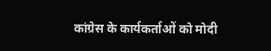कांग्रेस के कार्यकर्ताओं को मोदी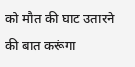को मौत की घाट उतारने की बात करूंगा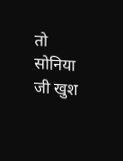तो सोनिया जी खुश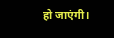हो जाएंगी।